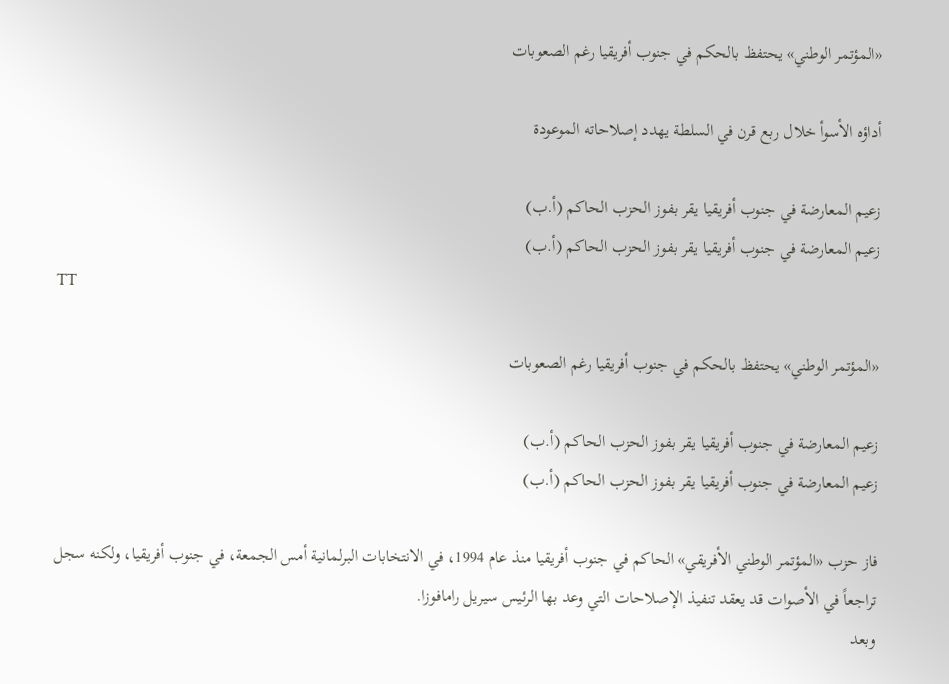«المؤتمر الوطني» يحتفظ بالحكم في جنوب أفريقيا رغم الصعوبات

أداؤه الأسوأ خلال ربع قرن في السلطة يهدد إصلاحاته الموعودة

زعيم المعارضة في جنوب أفريقيا يقر بفوز الحزب الحاكم (أ.ب)
زعيم المعارضة في جنوب أفريقيا يقر بفوز الحزب الحاكم (أ.ب)
TT

«المؤتمر الوطني» يحتفظ بالحكم في جنوب أفريقيا رغم الصعوبات

زعيم المعارضة في جنوب أفريقيا يقر بفوز الحزب الحاكم (أ.ب)
زعيم المعارضة في جنوب أفريقيا يقر بفوز الحزب الحاكم (أ.ب)

فاز حزب «المؤتمر الوطني الأفريقي» الحاكم في جنوب أفريقيا منذ عام 1994، في الانتخابات البرلمانية أمس الجمعة، في جنوب أفريقيا، ولكنه سجل تراجعاً في الأصوات قد يعقد تنفيذ الإصلاحات التي وعد بها الرئيس سيريل رامافوزا.
وبعد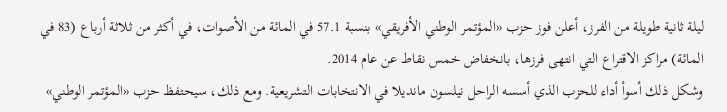ليلة ثانية طويلة من الفرز، أعلن فوز حزب «المؤتمر الوطني الأفريقي» بنسبة 57.1 في المائة من الأصوات، في أكثر من ثلاثة أرباع (83 في المائة) مراكز الاقتراع التي انتهى فرزها، بانخفاض خمس نقاط عن عام 2014.
وشكل ذلك أسوأ أداء للحزب الذي أسسه الراحل نيلسون مانديلا في الانتخابات التشريعية. ومع ذلك، سيحتفظ حزب «المؤتمر الوطني»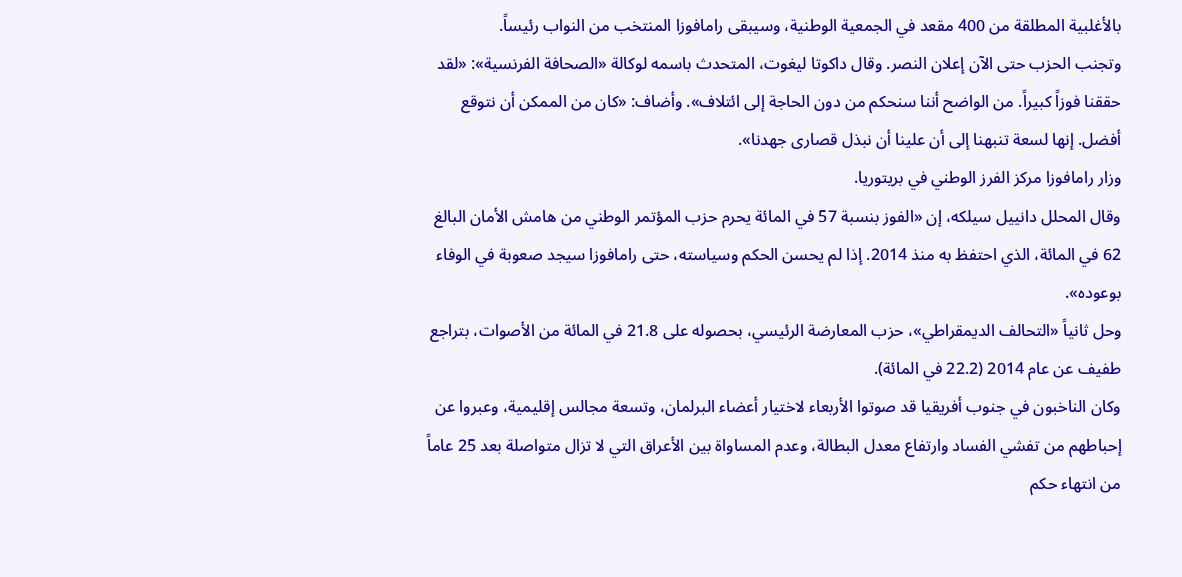بالأغلبية المطلقة من 400 مقعد في الجمعية الوطنية، وسيبقى رامافوزا المنتخب من النواب رئيساً.
وتجنب الحزب حتى الآن إعلان النصر. وقال داكوتا ليغوت، المتحدث باسمه لوكالة «الصحافة الفرنسية»: «لقد حققنا فوزاً كبيراً. من الواضح أننا سنحكم من دون الحاجة إلى ائتلاف». وأضاف: «كان من الممكن أن نتوقع أفضل. إنها لسعة تنبهنا إلى أن علينا أن نبذل قصارى جهدنا».
وزار رامافوزا مركز الفرز الوطني في بريتوريا.
وقال المحلل دانييل سيلكه، إن «الفوز بنسبة 57 في المائة يحرم حزب المؤتمر الوطني من هامش الأمان البالغ 62 في المائة، الذي احتفظ به منذ 2014. إذا لم يحسن الحكم وسياسته، حتى رامافوزا سيجد صعوبة في الوفاء بوعوده».
وحل ثانياً «التحالف الديمقراطي»، حزب المعارضة الرئيسي، بحصوله على 21.8 في المائة من الأصوات، بتراجع طفيف عن عام 2014 (22.2 في المائة).
وكان الناخبون في جنوب أفريقيا قد صوتوا الأربعاء لاختيار أعضاء البرلمان، وتسعة مجالس إقليمية، وعبروا عن إحباطهم من تفشي الفساد وارتفاع معدل البطالة، وعدم المساواة بين الأعراق التي لا تزال متواصلة بعد 25 عاماً من انتهاء حكم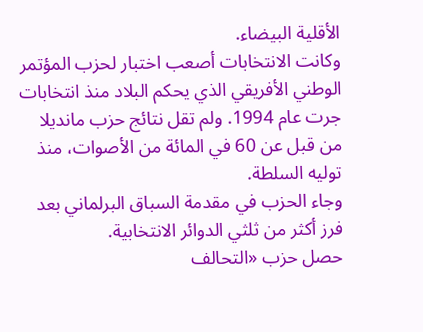الأقلية البيضاء.
وكانت الانتخابات أصعب اختبار لحزب المؤتمر الوطني الأفريقي الذي يحكم البلاد منذ انتخابات جرت عام 1994. ولم تقل نتائج حزب مانديلا من قبل عن 60 في المائة من الأصوات، منذ توليه السلطة.
وجاء الحزب في مقدمة السباق البرلماني بعد فرز أكثر من ثلثي الدوائر الانتخابية.
حصل حزب «التحالف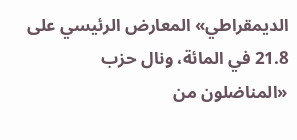الديمقراطي» المعارض الرئيسي على 21.8 في المائة، ونال حزب «المناضلون من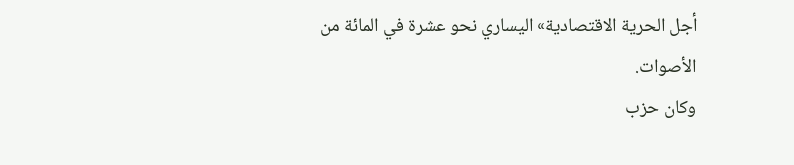أجل الحرية الاقتصادية» اليساري نحو عشرة في المائة من الأصوات.
وكان حزب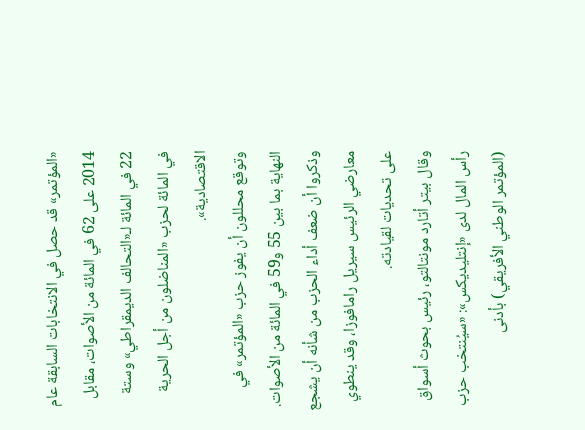«المؤتمر» قد حصل في الانتخابات السابقة عام 2014 على 62 في المائة من الأصوات، مقابل 22 في المائة لـ«التحالف الديمقراطي» وستة في المائة لحزب «المناضلون من أجل الحرية الاقتصادية».
وتوقع محللون أن يفوز حزب «المؤتمر» في النهاية بما بين 55 و59 في المائة من الأصوات. وذكروا أن ضعف أداء الحزب من شأنه أن يشجع معارضي الرئيس سيريل رامافوزا، وقد ينطوي على تحديات لقيادته.
وقال بيتر أتارد مونتالتو، رئيس بحوث أسواق رأس المال لدى «إنتليديكس»: «سيُنتخب حزب (المؤتمر الوطني الأفريقي) بأدنى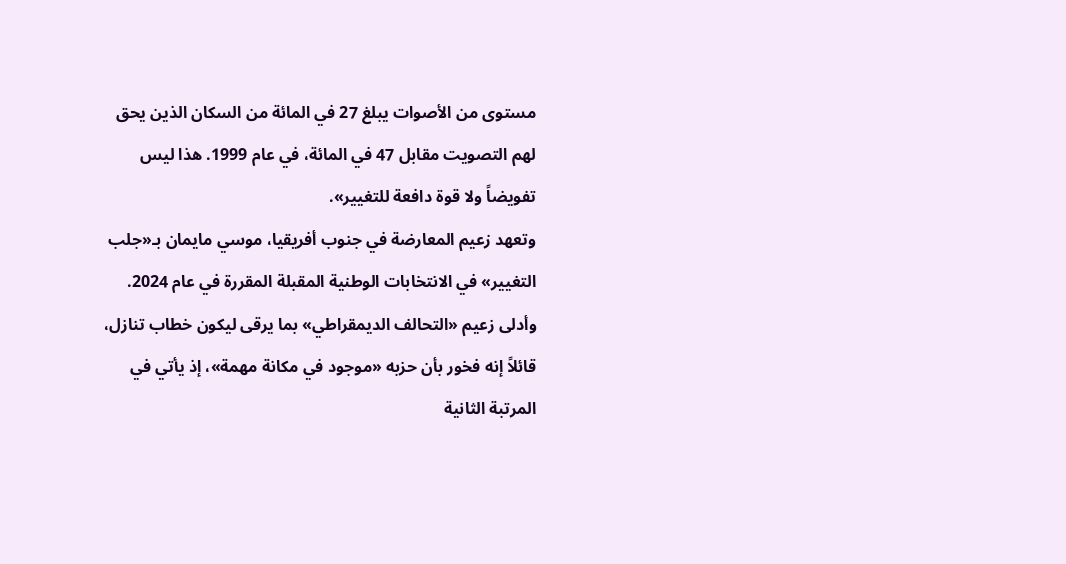مستوى من الأصوات يبلغ 27 في المائة من السكان الذين يحق لهم التصويت مقابل 47 في المائة، في عام 1999. هذا ليس تفويضاً ولا قوة دافعة للتغيير».
وتعهد زعيم المعارضة في جنوب أفريقيا، موسي مايمان بـ«جلب التغيير» في الانتخابات الوطنية المقبلة المقررة في عام 2024. وأدلى زعيم «التحالف الديمقراطي» بما يرقى ليكون خطاب تنازل، قائلاً إنه فخور بأن حزبه «موجود في مكانة مهمة»، إذ يأتي في المرتبة الثانية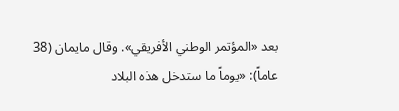بعد «المؤتمر الوطني الأفريقي». وقال مايمان (38 عاماً): «يوماً ما ستدخل هذه البلاد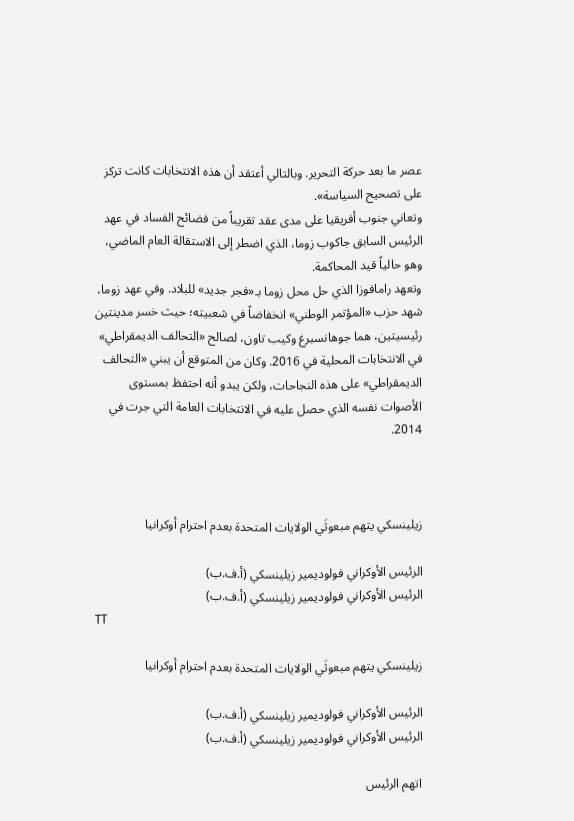عصر ما بعد حركة التحرير. وبالتالي أعتقد أن هذه الانتخابات كانت تركز على تصحيح السياسة».
وتعاني جنوب أفريقيا على مدى عقد تقريباً من فضائح الفساد في عهد الرئيس السابق جاكوب زوما، الذي اضطر إلى الاستقالة العام الماضي، وهو حالياً قيد المحاكمة.
وتعهد رامافوزا الذي حل محل زوما بـ«فجر جديد» للبلاد. وفي عهد زوما، شهد حزب «المؤتمر الوطني» انخفاضاً في شعبيته؛ حيث خسر مدينتين رئيسيتين، هما جوهانسبرغ وكيب تاون، لصالح «التحالف الديمقراطي» في الانتخابات المحلية في 2016. وكان من المتوقع أن يبني «التحالف الديمقراطي» على هذه النجاحات، ولكن يبدو أنه احتفظ بمستوى الأصوات نفسه الذي حصل عليه في الانتخابات العامة التي جرت في 2014.



زيلينسكي يتهم مبعوثَي الولايات المتحدة بعدم احترام أوكرانيا

الرئيس الأوكراني فولوديمير زيلينسكي (أ.ف.ب)
الرئيس الأوكراني فولوديمير زيلينسكي (أ.ف.ب)
TT

زيلينسكي يتهم مبعوثَي الولايات المتحدة بعدم احترام أوكرانيا

الرئيس الأوكراني فولوديمير زيلينسكي (أ.ف.ب)
الرئيس الأوكراني فولوديمير زيلينسكي (أ.ف.ب)

اتهم الرئيس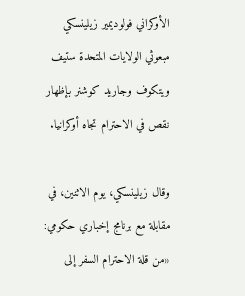الأوكراني فولوديمير زيلينسكي مبعوثي الولايات المتحدة ستيف ويتكوف وجاريد كوشنر بإظهار نقص في الاحترام تجاه أوكرانيا.

وقال زيلينسكي، يوم الاثنين، في مقابلة مع برنامج إخباري حكومي: «من قلة الاحترام السفر إلى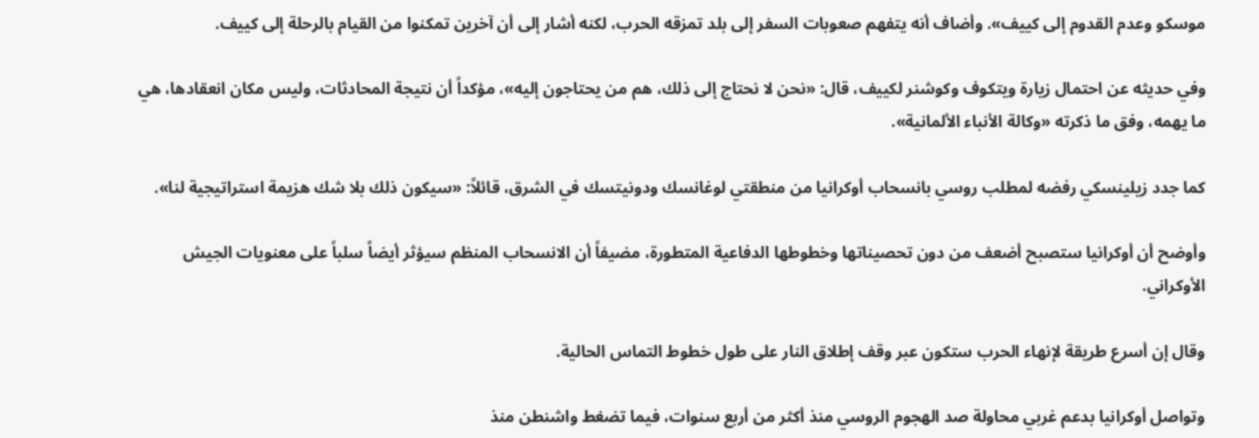موسكو وعدم القدوم إلى كييف». وأضاف أنه يتفهم صعوبات السفر إلى بلد تمزقه الحرب، لكنه أشار إلى أن آخرين تمكنوا من القيام بالرحلة إلى كييف.

وفي حديثه عن احتمال زيارة ويتكوف وكوشنر لكييف، قال: «نحن لا نحتاج إلى ذلك، هم من يحتاجون إليه»، مؤكداً أن نتيجة المحادثات، وليس مكان انعقادها، هي ما يهمه، وفق ما ذكرته «وكالة الأنباء الألمانية».

كما جدد زيلينسكي رفضه لمطلب روسي بانسحاب أوكرانيا من منطقتي لوغانسك ودونيتسك في الشرق، قائلاً: «سيكون ذلك بلا شك هزيمة استراتيجية لنا».

وأوضح أن أوكرانيا ستصبح أضعف من دون تحصيناتها وخطوطها الدفاعية المتطورة، مضيفاً أن الانسحاب المنظم سيؤثر أيضاً سلباً على معنويات الجيش الأوكراني.

وقال إن أسرع طريقة لإنهاء الحرب ستكون عبر وقف إطلاق النار على طول خطوط التماس الحالية.

وتواصل أوكرانيا بدعم غربي محاولة صد الهجوم الروسي منذ أكثر من أربع سنوات، فيما تضغط واشنطن منذ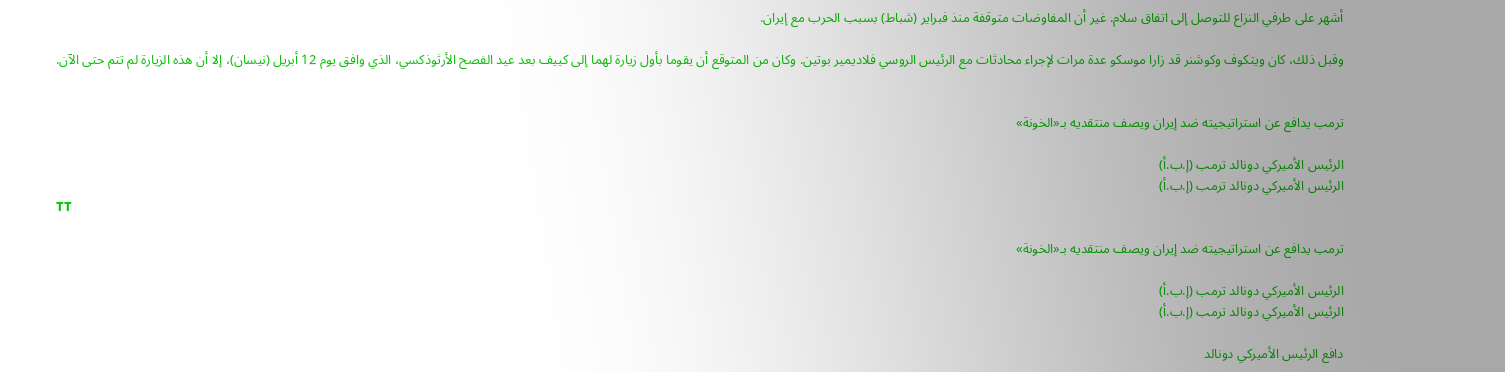أشهر على طرفي النزاع للتوصل إلى اتفاق سلام. غير أن المفاوضات متوقفة منذ فبراير (شباط) بسبب الحرب مع إيران.

وقبل ذلك، كان ويتكوف وكوشنر قد زارا موسكو عدة مرات لإجراء محادثات مع الرئيس الروسي فلاديمير بوتين. وكان من المتوقع أن يقوما بأول زيارة لهما إلى كييف بعد عيد الفصح الأرثوذكسي، الذي وافق يوم 12 أبريل (نيسان)، إلا أن هذه الزيارة لم تتم حتى الآن.


ترمب يدافع عن استراتيجيته ضد إيران ويصف منتقديه بـ«الخونة»

الرئيس الأميركي دونالد ترمب (إ.ب.أ)
الرئيس الأميركي دونالد ترمب (إ.ب.أ)
TT

ترمب يدافع عن استراتيجيته ضد إيران ويصف منتقديه بـ«الخونة»

الرئيس الأميركي دونالد ترمب (إ.ب.أ)
الرئيس الأميركي دونالد ترمب (إ.ب.أ)

دافع الرئيس الأميركي دونالد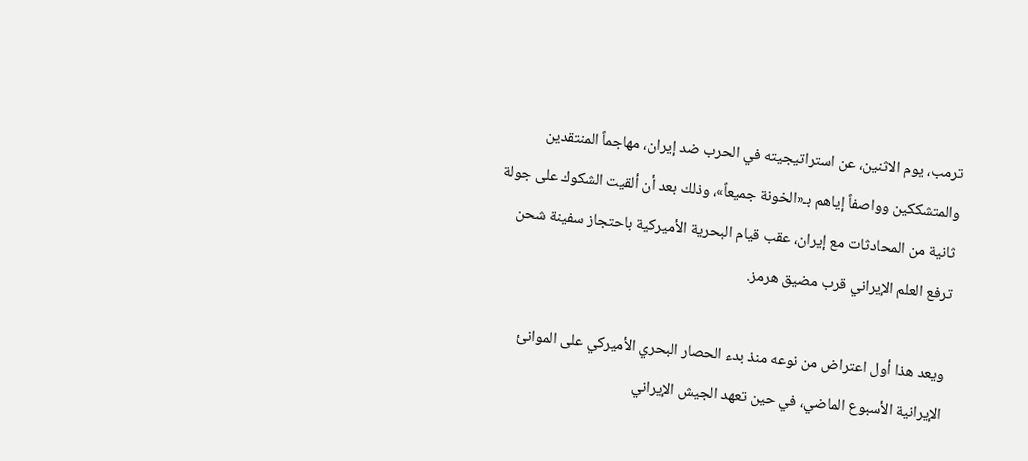ترمب، يوم الاثنين، عن استراتيجيته في الحرب ضد إيران، مهاجماً المنتقدين والمتشككين وواصفاً إياهم بـ«الخونة جميعاً»، وذلك بعد أن ألقيت الشكوك على جولة ثانية من المحادثات مع إيران، عقب قيام البحرية الأميركية باحتجاز سفينة شحن ترفع العلم الإيراني قرب مضيق هرمز.

ويعد هذا أول اعتراض من نوعه منذ بدء الحصار البحري الأميركي على الموانئ الإيرانية الأسبوع الماضي، في حين تعهد الجيش الإيراني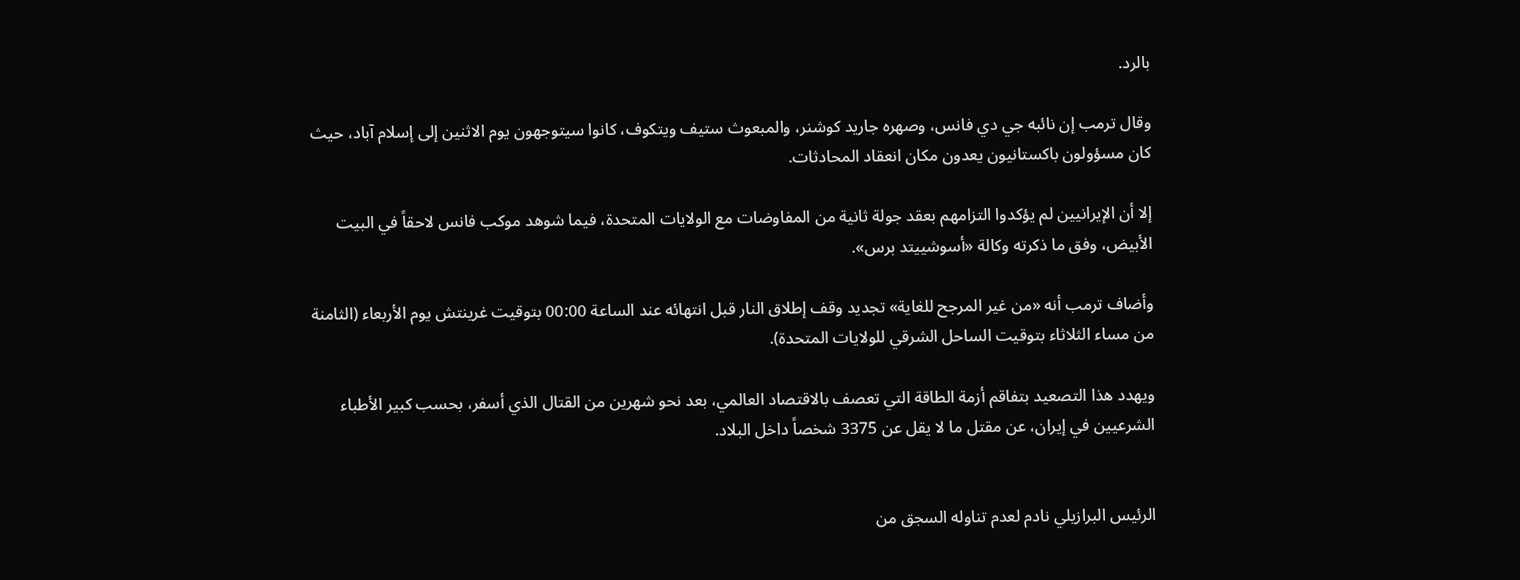بالرد.

وقال ترمب إن نائبه جي دي فانس، وصهره جاريد كوشنر، والمبعوث ستيف ويتكوف، كانوا سيتوجهون يوم الاثنين إلى إسلام آباد، حيث كان مسؤولون باكستانيون يعدون مكان انعقاد المحادثات.

إلا أن الإيرانيين لم يؤكدوا التزامهم بعقد جولة ثانية من المفاوضات مع الولايات المتحدة، فيما شوهد موكب فانس لاحقاً في البيت الأبيض، وفق ما ذكرته وكالة «أسوشييتد برس».

وأضاف ترمب أنه «من غير المرجح للغاية» تجديد وقف إطلاق النار قبل انتهائه عند الساعة 00:00 بتوقيت غرينتش يوم الأربعاء (الثامنة من مساء الثلاثاء بتوقيت الساحل الشرقي للولايات المتحدة).

ويهدد هذا التصعيد بتفاقم أزمة الطاقة التي تعصف بالاقتصاد العالمي، بعد نحو شهرين من القتال الذي أسفر، بحسب كبير الأطباء الشرعيين في إيران، عن مقتل ما لا يقل عن 3375 شخصاً داخل البلاد.


الرئيس البرازيلي نادم لعدم تناوله السجق من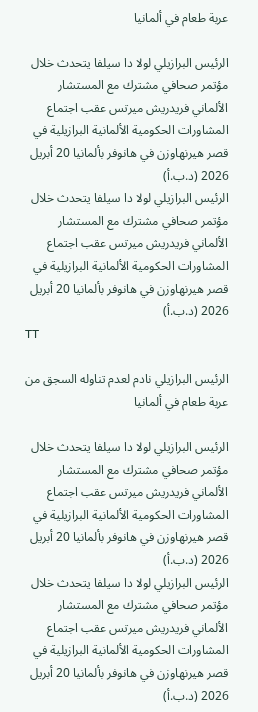عربة طعام في ألمانيا

الرئيس البرازيلي لولا دا سيلفا يتحدث خلال مؤتمر صحافي مشترك مع المستشار الألماني فريدريش ميرتس عقب اجتماع المشاورات الحكومية الألمانية البرازيلية في قصر هيرنهاوزن في هانوفر بألمانيا 20 أبريل 2026 (د.ب.أ)
الرئيس البرازيلي لولا دا سيلفا يتحدث خلال مؤتمر صحافي مشترك مع المستشار الألماني فريدريش ميرتس عقب اجتماع المشاورات الحكومية الألمانية البرازيلية في قصر هيرنهاوزن في هانوفر بألمانيا 20 أبريل 2026 (د.ب.أ)
TT

الرئيس البرازيلي نادم لعدم تناوله السجق من عربة طعام في ألمانيا

الرئيس البرازيلي لولا دا سيلفا يتحدث خلال مؤتمر صحافي مشترك مع المستشار الألماني فريدريش ميرتس عقب اجتماع المشاورات الحكومية الألمانية البرازيلية في قصر هيرنهاوزن في هانوفر بألمانيا 20 أبريل 2026 (د.ب.أ)
الرئيس البرازيلي لولا دا سيلفا يتحدث خلال مؤتمر صحافي مشترك مع المستشار الألماني فريدريش ميرتس عقب اجتماع المشاورات الحكومية الألمانية البرازيلية في قصر هيرنهاوزن في هانوفر بألمانيا 20 أبريل 2026 (د.ب.أ)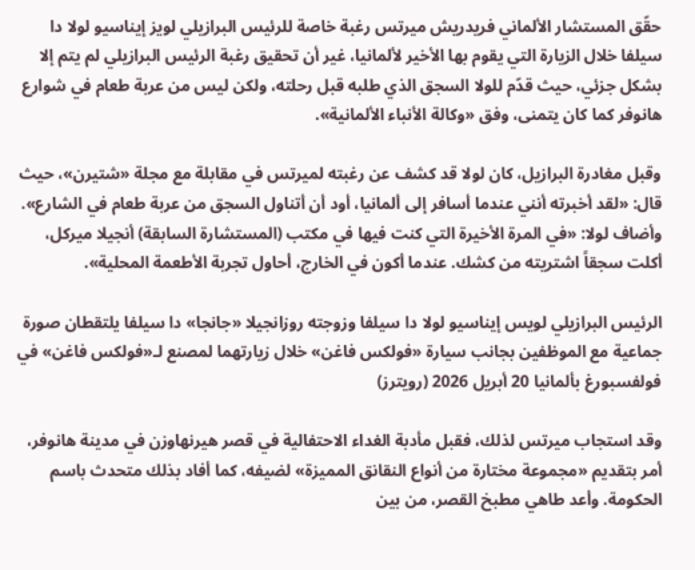حقّق المستشار الألماني فريدريش ميرتس رغبة خاصة للرئيس البرازيلي لويز إيناسيو لولا دا سيلفا خلال الزيارة التي يقوم بها الأخير لألمانيا، غير أن تحقيق رغبة الرئيس البرازيلي لم يتم إلا بشكل جزئي، حيث قدّم للولا السجق الذي طلبه قبل رحلته، ولكن ليس من عربة طعام في شوارع هانوفر كما كان يتمنى، وفق «وكالة الأنباء الألمانية».

وقبل مغادرة البرازيل، كان لولا قد كشف عن رغبته لميرتس في مقابلة مع مجلة «شتيرن»، حيث قال: «لقد أخبرته أنني عندما أسافر إلى ألمانيا، أود أن أتناول السجق من عربة طعام في الشارع». وأضاف لولا: «في المرة الأخيرة التي كنت فيها في مكتب (المستشارة السابقة) أنجيلا ميركل، أكلت سجقاً اشتريته من كشك. عندما أكون في الخارج، أحاول تجربة الأطعمة المحلية».

الرئيس البرازيلي لويس إيناسيو لولا دا سيلفا وزوجته روزانجيلا «جانجا» دا سيلفا يلتقطان صورة جماعية مع الموظفين بجانب سيارة «فولكس فاغن» خلال زيارتهما لمصنع لـ«فولكس فاغن» في فولفسبورغ بألمانيا 20 أبريل 2026 (رويترز)

وقد استجاب ميرتس لذلك، فقبل مأدبة الغداء الاحتفالية في قصر هيرنهاوزن في مدينة هانوفر، أمر بتقديم «مجموعة مختارة من أنواع النقانق المميزة» لضيفه، كما أفاد بذلك متحدث باسم الحكومة. وأعد طاهي مطبخ القصر، من بين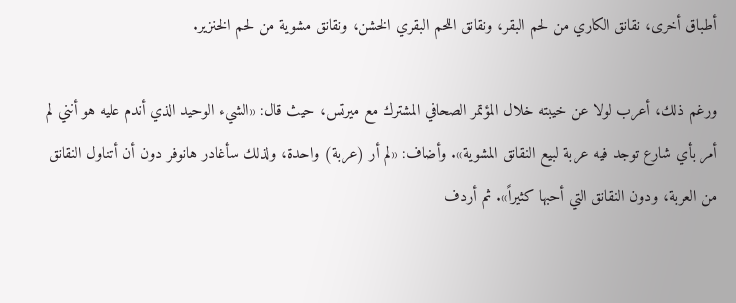أطباق أخرى، نقانق الكاري من لحم البقر، ونقانق اللحم البقري الخشن، ونقانق مشوية من لحم الخنزير.

ورغم ذلك، أعرب لولا عن خيبته خلال المؤتمر الصحافي المشترك مع ميرتس، حيث قال: «الشيء الوحيد الذي أندم عليه هو أنني لم أمر بأي شارع توجد فيه عربة لبيع النقانق المشوية». وأضاف: «لم أر (عربة) واحدة، ولذلك سأغادر هانوفر دون أن أتناول النقانق من العربة، ودون النقانق التي أحبها كثيراً». ثم أردف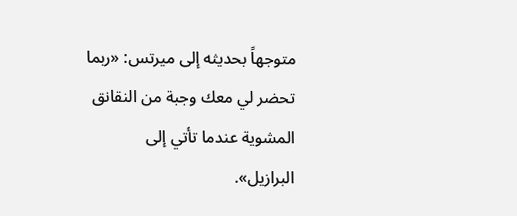متوجهاً بحديثه إلى ميرتس: «ربما تحضر لي معك وجبة من النقانق المشوية عندما تأتي إلى البرازيل».